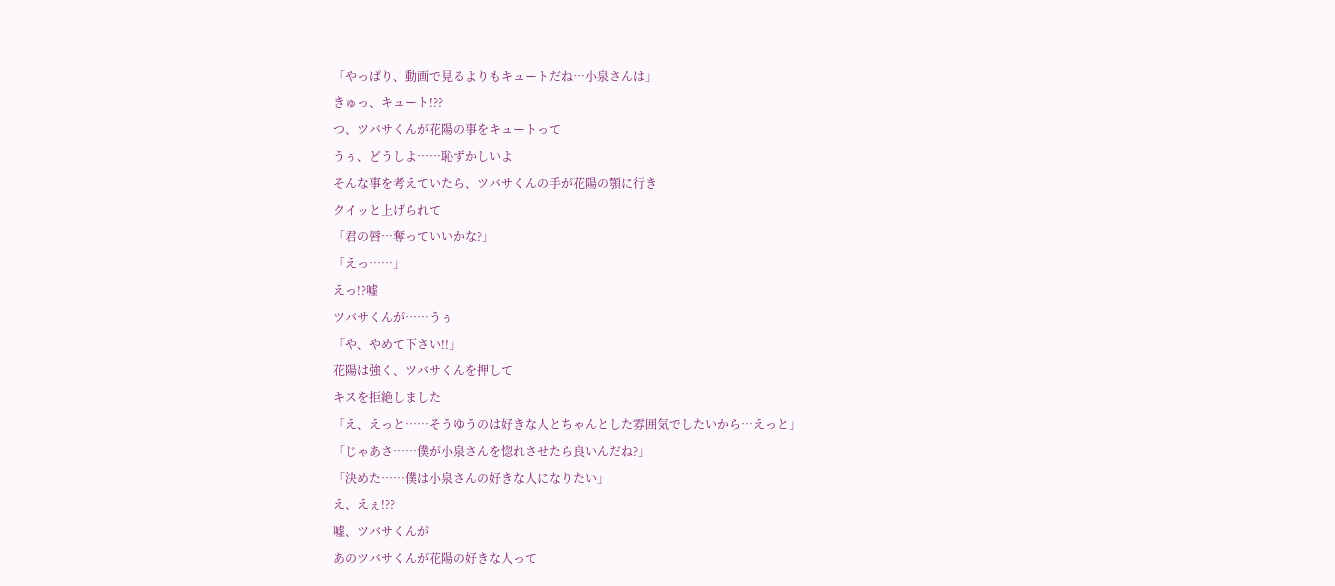「やっぱり、動画で見るよりもキュートだね…小泉さんは」
きゅっ、キュート!??
つ、ツバサくんが花陽の事をキュートって
うぅ、どうしよ……恥ずかしいよ
そんな事を考えていたら、ツバサくんの手が花陽の顎に行き
クイッと上げられて
「君の唇…奪っていいかな?」
「えっ……」
えっ!?嘘
ツバサくんが……うぅ
「や、やめて下さい!!」
花陽は強く、ツバサくんを押して
キスを拒絶しました
「え、えっと……そうゆうのは好きな人とちゃんとした雰囲気でしたいから…えっと」
「じゃあさ……僕が小泉さんを惚れさせたら良いんだね?」
「決めた……僕は小泉さんの好きな人になりたい」
え、えぇ!??
嘘、ツバサくんが
あのツバサくんが花陽の好きな人って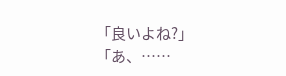「良いよね?」
「あ、……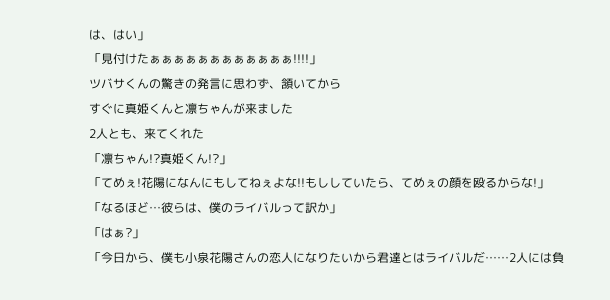は、はい」
「見付けたぁぁぁぁぁぁぁぁぁぁぁぁ!!!!」
ツバサくんの驚きの発言に思わず、頷いてから
すぐに真姫くんと凛ちゃんが来ました
2人とも、来てくれた
「凛ちゃん!?真姫くん!?」
「てめぇ!花陽になんにもしてねぇよな!!もししていたら、てめぇの顔を殴るからな!」
「なるほど…彼らは、僕のライバルって訳か」
「はぁ?」
「今日から、僕も小泉花陽さんの恋人になりたいから君達とはライバルだ……2人には負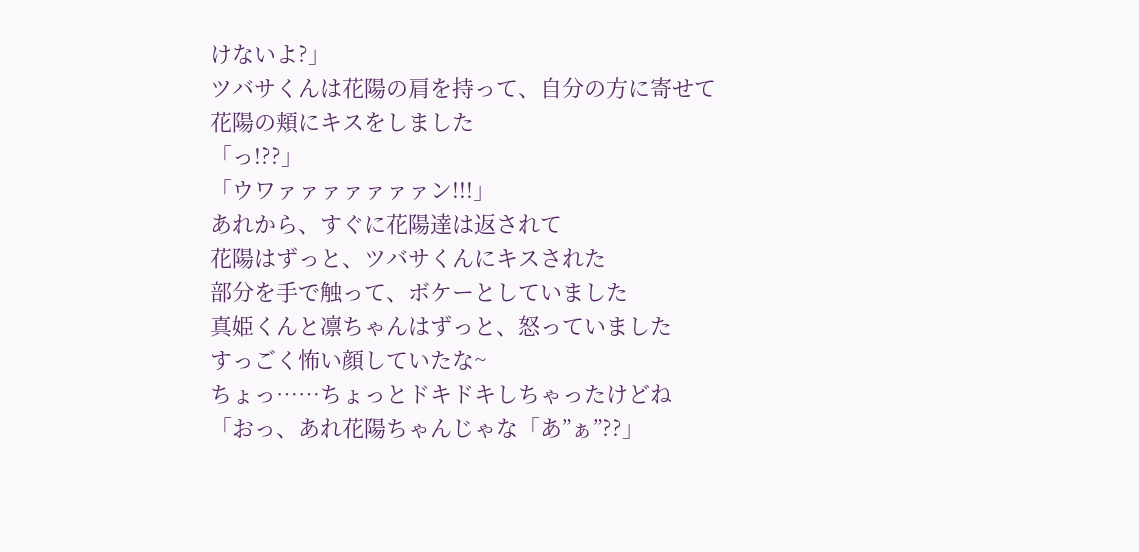けないよ?」
ツバサくんは花陽の肩を持って、自分の方に寄せて
花陽の頬にキスをしました
「っ!??」
「ウワァァァァァァァン!!!」
あれから、すぐに花陽達は返されて
花陽はずっと、ツバサくんにキスされた
部分を手で触って、ボケーとしていました
真姫くんと凛ちゃんはずっと、怒っていました
すっごく怖い顔していたな~
ちょっ……ちょっとドキドキしちゃったけどね
「おっ、あれ花陽ちゃんじゃな「あ”ぁ”??」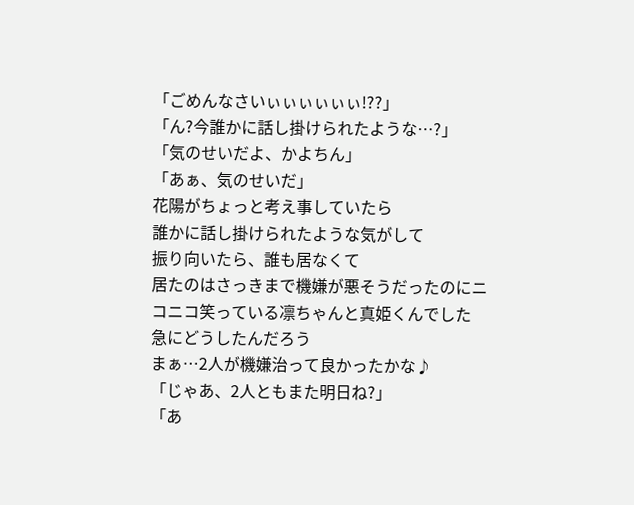「ごめんなさいぃぃぃぃぃぃ!??」
「ん?今誰かに話し掛けられたような…?」
「気のせいだよ、かよちん」
「あぁ、気のせいだ」
花陽がちょっと考え事していたら
誰かに話し掛けられたような気がして
振り向いたら、誰も居なくて
居たのはさっきまで機嫌が悪そうだったのにニコニコ笑っている凛ちゃんと真姫くんでした
急にどうしたんだろう
まぁ…2人が機嫌治って良かったかな♪
「じゃあ、2人ともまた明日ね?」
「あ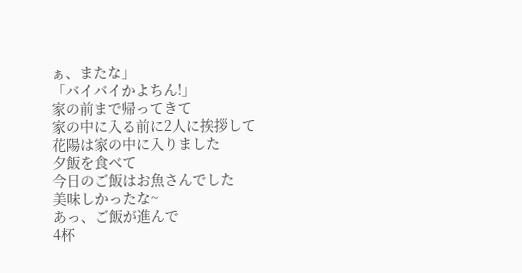ぁ、またな」
「バイバイかよちん!」
家の前まで帰ってきて
家の中に入る前に2人に挨拶して
花陽は家の中に入りました
夕飯を食べて
今日のご飯はお魚さんでした
美味しかったな~
あっ、ご飯が進んで
4杯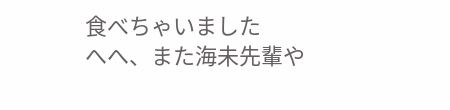食べちゃいました
へへ、また海未先輩や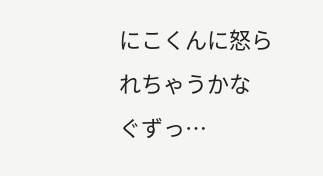にこくんに怒られちゃうかな
ぐずっ…